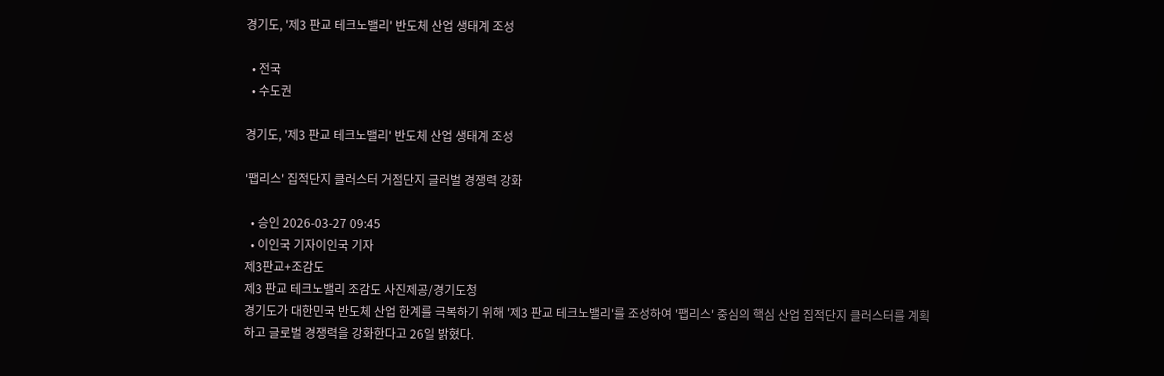경기도, '제3 판교 테크노밸리' 반도체 산업 생태계 조성

  • 전국
  • 수도권

경기도, '제3 판교 테크노밸리' 반도체 산업 생태계 조성

'팹리스' 집적단지 클러스터 거점단지 글러벌 경쟁력 강화

  • 승인 2026-03-27 09:45
  • 이인국 기자이인국 기자
제3판교+조감도
제3 판교 테크노밸리 조감도 사진제공/경기도청
경기도가 대한민국 반도체 산업 한계를 극복하기 위해 '제3 판교 테크노밸리'를 조성하여 '팹리스' 중심의 핵심 산업 집적단지 클러스터를 계획하고 글로벌 경쟁력을 강화한다고 26일 밝혔다.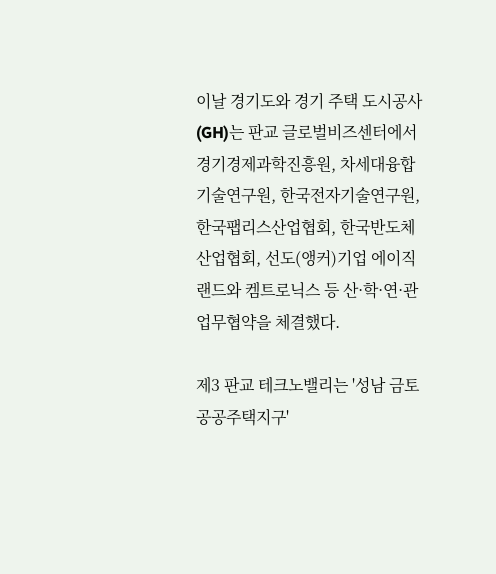이날 경기도와 경기 주택 도시공사(GH)는 판교 글로벌비즈센터에서 경기경제과학진흥원, 차세대융합기술연구원, 한국전자기술연구원, 한국팹리스산업협회, 한국반도체산업협회, 선도(앵커)기업 에이직랜드와 켐트로닉스 등 산·학·연·관 업무협약을 체결했다.

제3 판교 테크노밸리는 '성남 금토 공공주택지구'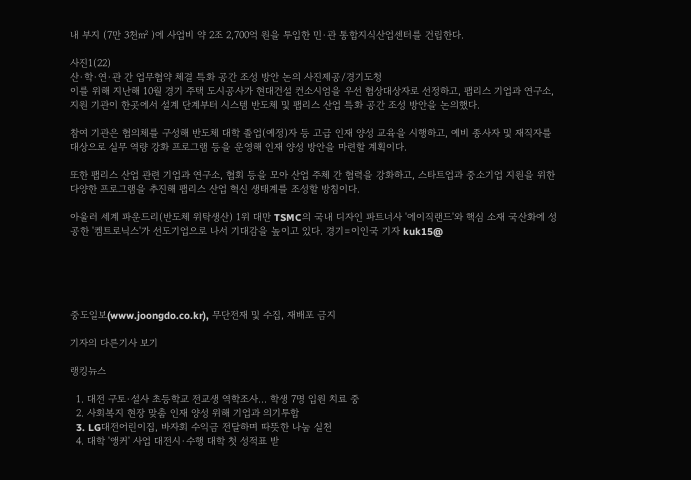내 부지 (7만 3천㎡ )에 사업비 약 2조 2,700억 원을 투입한 민·관 통합지식산업센터를 건립한다.

사진1(22)
산·학·연·관 간 업무협약 체결 특화 공간 조성 방안 논의 사진제공/경기도청
이를 위해 지난해 10월 경기 주택 도시공사가 현대건설 컨소시엄을 우선 협상대상자로 선정하고, 팹리스 기업과 연구소, 지원 기관이 한곳에서 설계 단계부터 시스템 반도체 및 팹리스 산업 특화 공간 조성 방안을 논의했다.

참여 기관은 협의체를 구성해 반도체 대학 졸업(예정)자 등 고급 인재 양성 교육을 시행하고, 예비 종사자 및 재직자를 대상으로 실무 역량 강화 프로그램 등을 운영해 인재 양성 방안을 마련할 계획이다.

또한 팹리스 산업 관련 기업과 연구소, 협회 등을 모아 산업 주체 간 협력을 강화하고, 스타트업과 중소기업 지원을 위한 다양한 프로그램을 추진해 팹리스 산업 혁신 생태계를 조성할 방침이다.

아울러 세계 파운드리(반도체 위탁생산) 1위 대만 TSMC의 국내 디자인 파트너사 '에이직랜드'와 핵심 소재 국산화에 성공한 '켐트로닉스'가 선도기업으로 나서 기대감을 높이고 있다. 경기=이인국 기자 kuk15@





중도일보(www.joongdo.co.kr), 무단전재 및 수집, 재배포 금지

기자의 다른기사 보기

랭킹뉴스

  1. 대전 구토·설사 초등학교 전교생 역학조사… 학생 7명 입원 치료 중
  2. 사회복지 현장 맞춤 인재 양성 위해 기업과 의기투합
  3. LG대전어린이집, 바자회 수익금 전달하며 따뜻한 나눔 실천
  4. 대학 '앵커' 사업 대전시·수행 대학 첫 성적표 받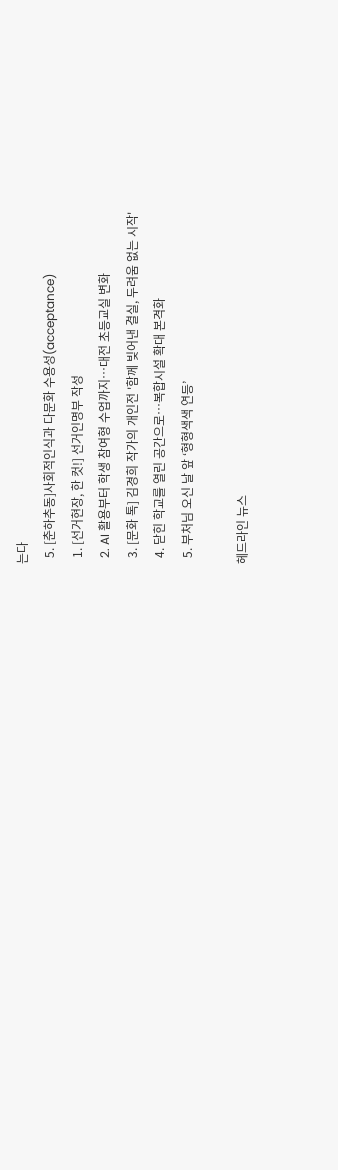는다
  5. [춘하추동]사회적인식과 다문화 수용성(acceptance)
  1. [선거현장, 한 컷!] 선거인명부 작성
  2. AI 활용부터 학생 참여형 수업까지…대전 초등교실 변화
  3. [문화 톡] 김경희 작가의 개인전 '함께 빚어낸 결실, 두려움 없는 시작'
  4. 닫힌 학교를 열린 공간으로…복합시설 확대 본격화
  5. 부처님 오신 날 앞 ‘형형색색 연등’

헤드라인 뉴스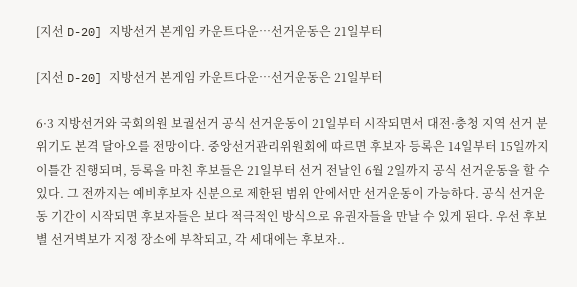[지선 D-20] 지방선거 본게임 카운트다운…선거운동은 21일부터

[지선 D-20] 지방선거 본게임 카운트다운…선거운동은 21일부터

6·3 지방선거와 국회의원 보궐선거 공식 선거운동이 21일부터 시작되면서 대전·충청 지역 선거 분위기도 본격 달아오를 전망이다. 중앙선거관리위원회에 따르면 후보자 등록은 14일부터 15일까지 이틀간 진행되며, 등록을 마친 후보들은 21일부터 선거 전날인 6월 2일까지 공식 선거운동을 할 수 있다. 그 전까지는 예비후보자 신분으로 제한된 범위 안에서만 선거운동이 가능하다. 공식 선거운동 기간이 시작되면 후보자들은 보다 적극적인 방식으로 유권자들을 만날 수 있게 된다. 우선 후보별 선거벽보가 지정 장소에 부착되고, 각 세대에는 후보자..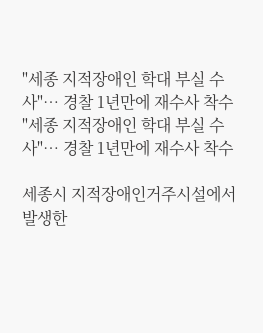"세종 지적장애인 학대 부실 수사"… 경찰 1년만에 재수사 착수
"세종 지적장애인 학대 부실 수사"… 경찰 1년만에 재수사 착수

세종시 지적장애인거주시설에서 발생한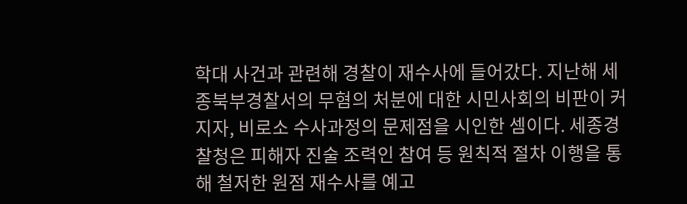학대 사건과 관련해 경찰이 재수사에 들어갔다. 지난해 세종북부경찰서의 무혐의 처분에 대한 시민사회의 비판이 커지자, 비로소 수사과정의 문제점을 시인한 셈이다. 세종경찰청은 피해자 진술 조력인 참여 등 원칙적 절차 이행을 통해 철저한 원점 재수사를 예고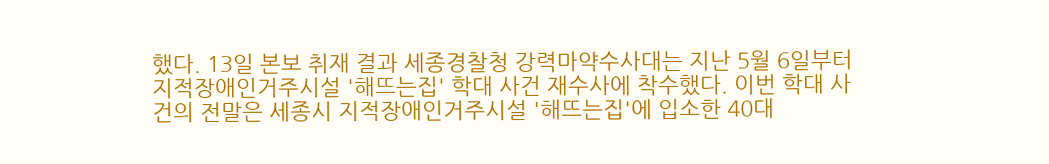했다. 13일 본보 취재 결과 세종경찰청 강력마약수사대는 지난 5월 6일부터 지적장애인거주시설 '해뜨는집' 학대 사건 재수사에 착수했다. 이번 학대 사건의 전말은 세종시 지적장애인거주시설 '해뜨는집'에 입소한 40대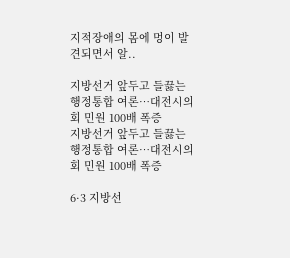지적장애의 몸에 멍이 발견되면서 알..

지방선거 앞두고 들끓는 행정통합 여론…대전시의회 민원 100배 폭증
지방선거 앞두고 들끓는 행정통합 여론…대전시의회 민원 100배 폭증

6·3 지방선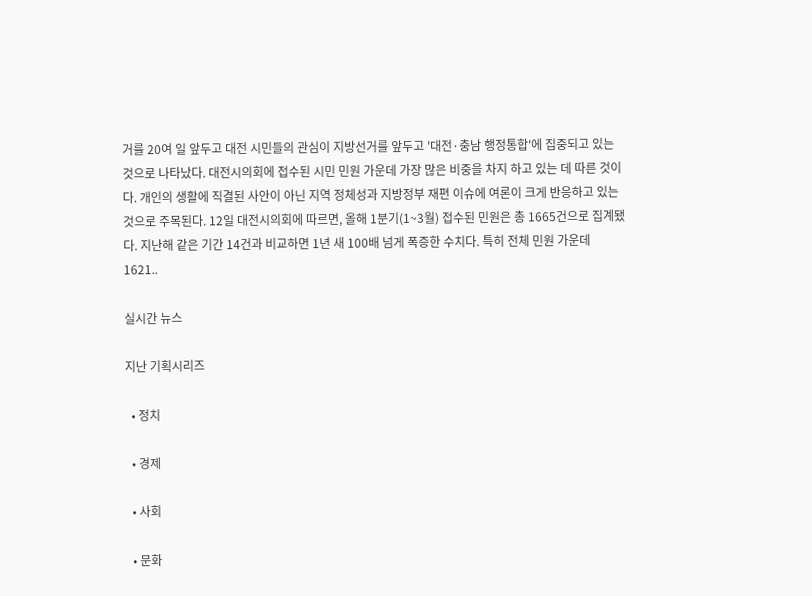거를 20여 일 앞두고 대전 시민들의 관심이 지방선거를 앞두고 '대전·충남 행정통합'에 집중되고 있는 것으로 나타났다. 대전시의회에 접수된 시민 민원 가운데 가장 많은 비중을 차지 하고 있는 데 따른 것이다. 개인의 생활에 직결된 사안이 아닌 지역 정체성과 지방정부 재편 이슈에 여론이 크게 반응하고 있는 것으로 주목된다. 12일 대전시의회에 따르면, 올해 1분기(1~3월) 접수된 민원은 총 1665건으로 집계됐다. 지난해 같은 기간 14건과 비교하면 1년 새 100배 넘게 폭증한 수치다. 특히 전체 민원 가운데 1621..

실시간 뉴스

지난 기획시리즈

  • 정치

  • 경제

  • 사회

  • 문화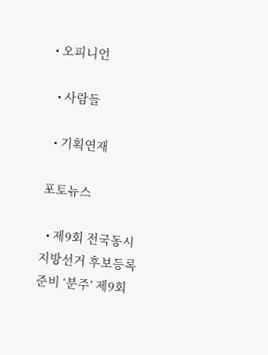• 오피니언

  • 사람들

  • 기획연재

포토뉴스

  • 제9회 전국동시 지방선거 후보등록 준비 ‘분주’ 제9회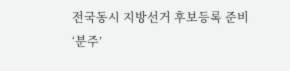전국동시 지방선거 후보등록 준비 ‘분주’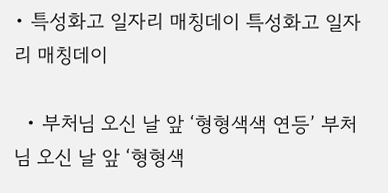• 특성화고 일자리 매칭데이 특성화고 일자리 매칭데이

  • 부처님 오신 날 앞 ‘형형색색 연등’ 부처님 오신 날 앞 ‘형형색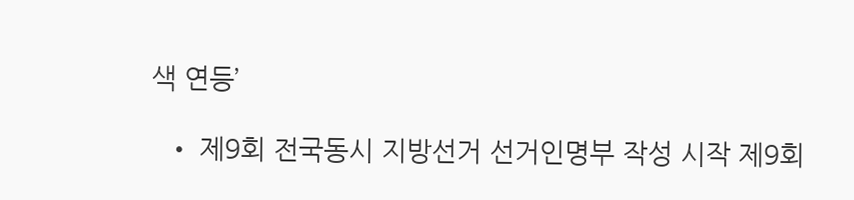색 연등’

  • 제9회 전국동시 지방선거 선거인명부 작성 시작 제9회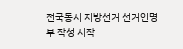전국동시 지방선거 선거인명부 작성 시작